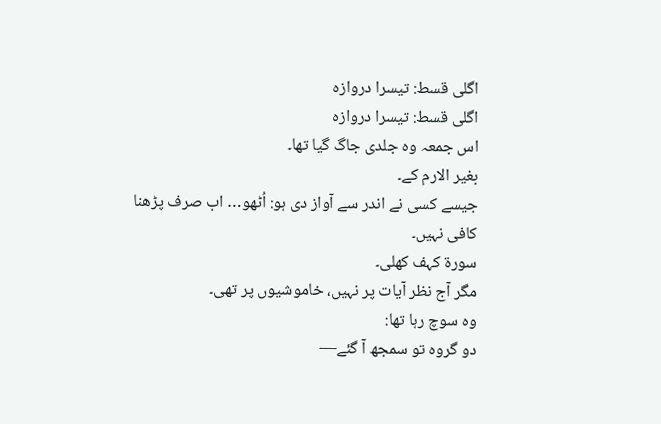اگلی قسط: تیسرا دروازہ
اگلی قسط: تیسرا دروازہ
اس جمعہ وہ جلدی جاگ گیا تھا۔
بغیر الارم کے۔
جیسے کسی نے اندر سے آواز دی ہو: اُٹھو… اب صرف پڑھنا کافی نہیں۔
سورۃ کہف کھلی۔
مگر آج نظر آیات پر نہیں، خاموشیوں پر تھی۔
وہ سوچ رہا تھا:
دو گروہ تو سمجھ آ گئے—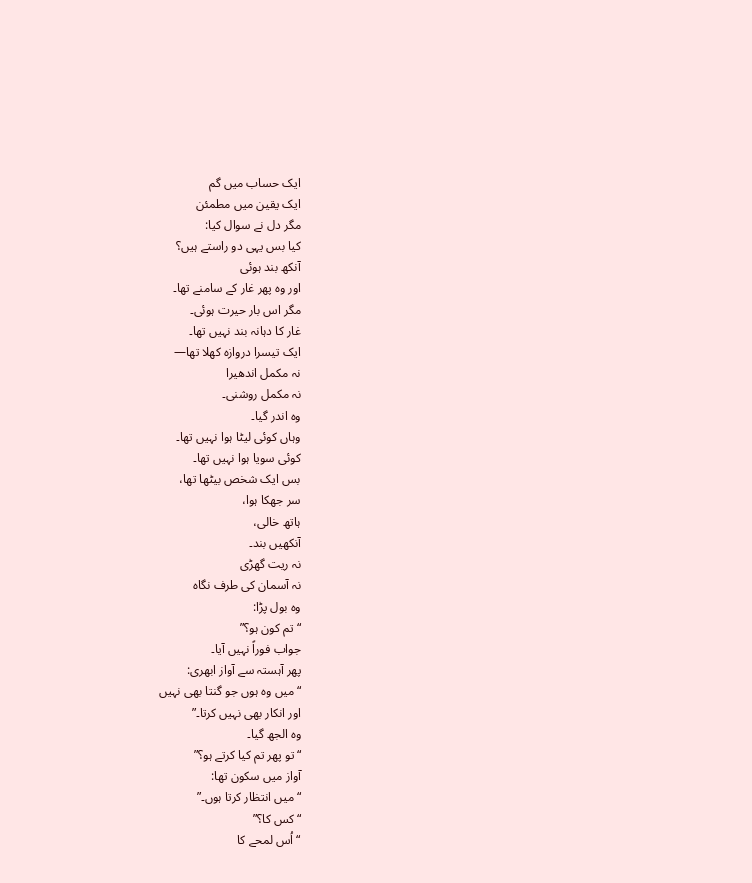ایک حساب میں گم
ایک یقین میں مطمئن
مگر دل نے سوال کیا:
کیا بس یہی دو راستے ہیں؟
آنکھ بند ہوئی
اور وہ پھر غار کے سامنے تھا۔
مگر اس بار حیرت ہوئی۔
غار کا دہانہ بند نہیں تھا۔
ایک تیسرا دروازہ کھلا تھا—
نہ مکمل اندھیرا
نہ مکمل روشنی۔
وہ اندر گیا۔
وہاں کوئی لیٹا ہوا نہیں تھا۔
کوئی سویا ہوا نہیں تھا۔
بس ایک شخص بیٹھا تھا،
سر جھکا ہوا،
ہاتھ خالی،
آنکھیں بند۔
نہ ریت گھڑی
نہ آسمان کی طرف نگاہ
وہ بول پڑا:
“تم کون ہو؟”
جواب فوراً نہیں آیا۔
پھر آہستہ سے آواز ابھری:
“میں وہ ہوں جو گنتا بھی نہیں
اور انکار بھی نہیں کرتا۔”
وہ الجھ گیا۔
“تو پھر تم کیا کرتے ہو؟”
آواز میں سکون تھا:
“میں انتظار کرتا ہوں۔”
“کس کا؟”
“اُس لمحے کا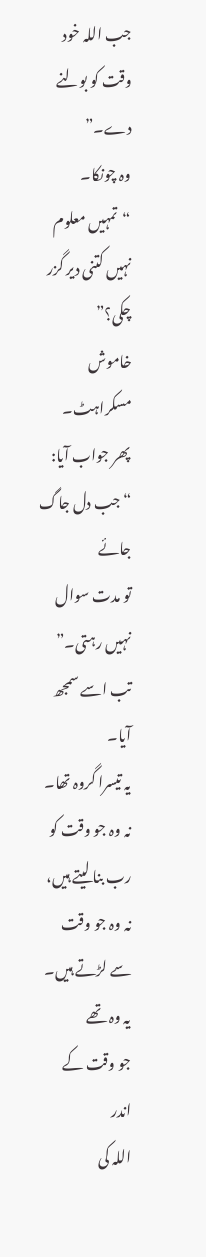جب اللہ خود وقت کو بولنے دے۔”
وہ چونکا۔
“تمہیں معلوم نہیں کتنی دیر گزر چکی؟”
خاموش مسکراہٹ۔
پھر جواب آیا:
“جب دل جاگ جائے
تو مدت سوال نہیں رہتی۔”
تب اسے سمجھ آیا۔
یہ تیسرا گروہ تھا۔
نہ وہ جو وقت کو رب بنا لیتے ہیں،
نہ وہ جو وقت سے لڑتے ہیں۔
یہ وہ تھے
جو وقت کے اندر
اللہ کی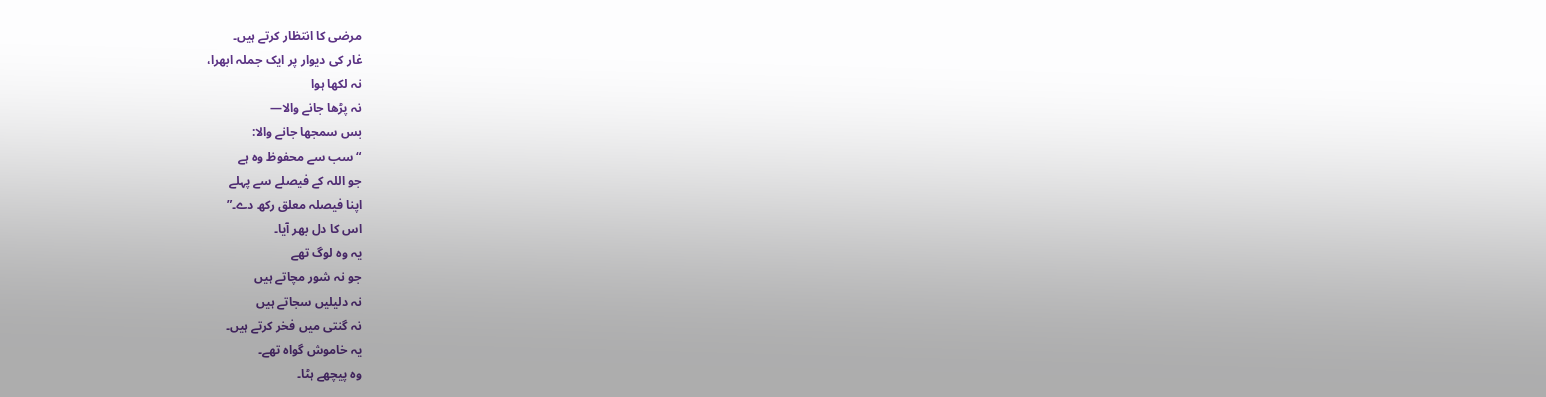مرضی کا انتظار کرتے ہیں۔
غار کی دیوار پر ایک جملہ ابھرا،
نہ لکھا ہوا
نہ پڑھا جانے والا—
بس سمجھا جانے والا:
“سب سے محفوظ وہ ہے
جو اللہ کے فیصلے سے پہلے
اپنا فیصلہ معلق رکھ دے۔”
اس کا دل بھر آیا۔
یہ وہ لوگ تھے
جو نہ شور مچاتے ہیں
نہ دلیلیں سجاتے ہیں
نہ گنتی میں فخر کرتے ہیں۔
یہ خاموش گواہ تھے۔
وہ پیچھے ہٹا۔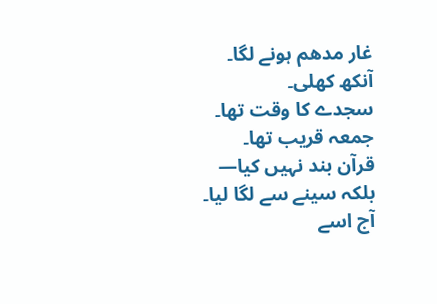غار مدھم ہونے لگا۔
آنکھ کھلی۔
سجدے کا وقت تھا۔
جمعہ قریب تھا۔
قرآن بند نہیں کیا—
بلکہ سینے سے لگا لیا۔
آج اسے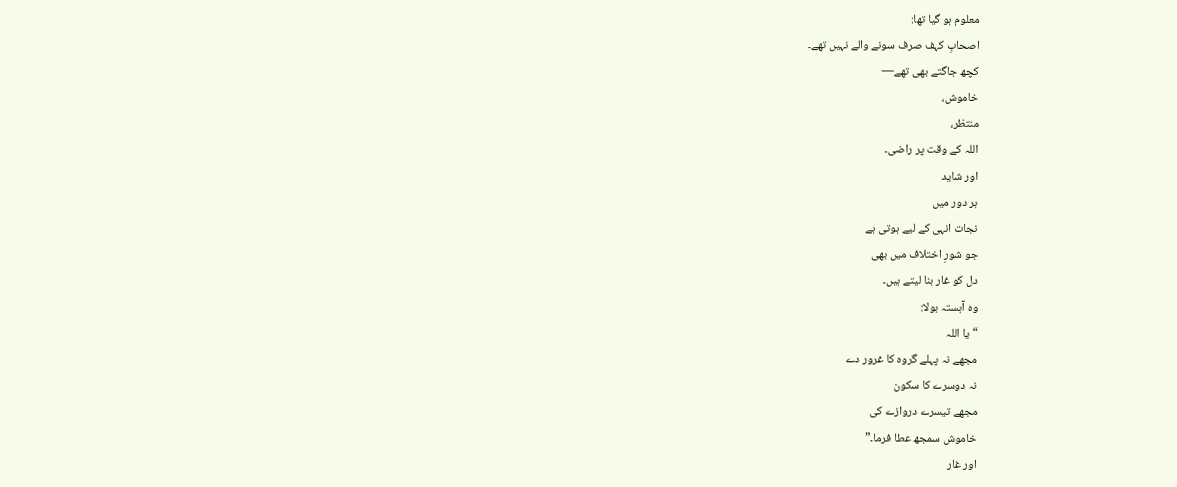معلوم ہو گیا تھا:
اصحابِ کہف صرف سونے والے نہیں تھے۔
کچھ جاگتے بھی تھے—
خاموش،
منتظر،
اللہ کے وقت پر راضی۔
اور شاید
ہر دور میں
نجات انہی کے لیے ہوتی ہے
جو شورِ اختلاف میں بھی
دل کو غار بنا لیتے ہیں۔
وہ آہستہ بولا:
“یا اللہ
مجھے نہ پہلے گروہ کا غرور دے
نہ دوسرے کا سکون
مجھے تیسرے دروازے کی
خاموش سمجھ عطا فرما۔”
اور غار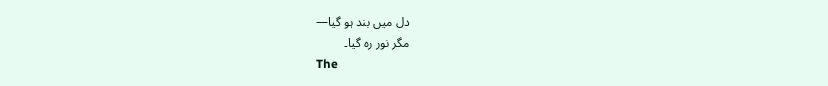دل میں بند ہو گیا—
مگر نور رہ گیا۔
The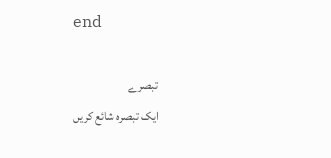end

تبصرے
ایک تبصرہ شائع کریں